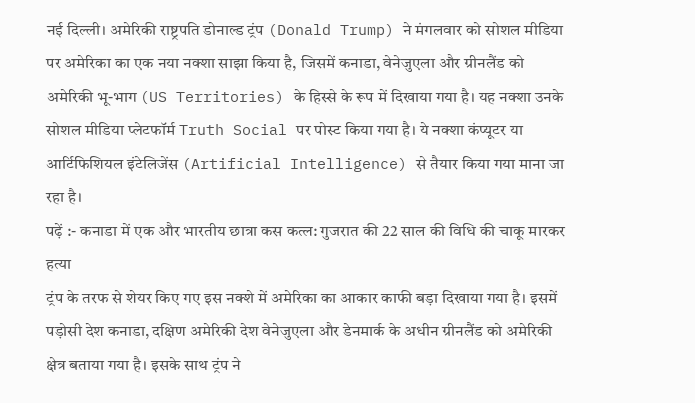नई दिल्ली। अमेरिकी राष्ट्रपति डोनाल्ड ट्रंप (Donald Trump) ने मंगलवार को सोशल मीडिया पर अमेरिका का एक नया नक्शा साझा किया है, जिसमें कनाडा, वेनेजुएला और ग्रीनलैंड को अमेरिकी भू-भाग (US Territories) के हिस्से के रूप में दिखाया गया है। यह नक्शा उनके सोशल मीडिया प्लेटफॉर्म Truth Social पर पोस्ट किया गया है। ये नक्शा कंप्यूटर या आर्टिफिशियल इंटेलिजेंस (Artificial Intelligence) से तैयार किया गया माना जा रहा है।
पढ़ें :- कनाडा में एक और भारतीय छात्रा कस कत्ल: गुजरात की 22 साल की विधि की चाकू मारकर हत्या
ट्रंप के तरफ से शेयर किए गए इस नक्शे में अमेरिका का आकार काफी बड़ा दिखाया गया है। इसमें पड़ोसी देश कनाडा, दक्षिण अमेरिकी देश वेनेजुएला और डेनमार्क के अधीन ग्रीनलैंड को अमेरिकी क्षेत्र बताया गया है। इसके साथ ट्रंप ने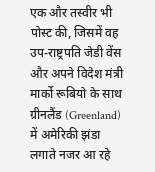एक और तस्वीर भी पोस्ट की, जिसमें वह उप-राष्ट्रपति जेडी वेंस और अपने विदेश मंत्री मार्को रूबियो के साथ ग्रीनलैंड (Greenland) में अमेरिकी झंडा लगाते नजर आ रहे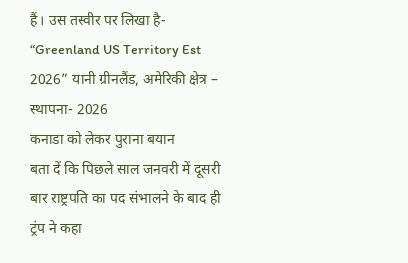हैं। उस तस्वीर पर लिखा है- “Greenland US Territory Est 2026” यानी ग्रीनलैंड, अमेरिकी क्षेत्र – स्थापना- 2026
कनाडा को लेकर पुराना बयान
बता दें कि पिछले साल जनवरी में दूसरी बार राष्ट्रपति का पद संभालने के बाद ही ट्रंप ने कहा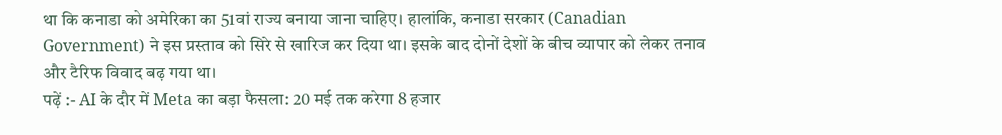था कि कनाडा को अमेरिका का 51वां राज्य बनाया जाना चाहिए। हालांकि, कनाडा सरकार (Canadian Government) ने इस प्रस्ताव को सिरे से खारिज कर दिया था। इसके बाद दोनों देशों के बीच व्यापार को लेकर तनाव और टैरिफ विवाद बढ़ गया था।
पढ़ें :- AI के दौर में Meta का बड़ा फैसला: 20 मई तक करेगा 8 हजार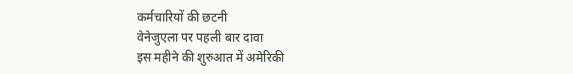कर्मचारियों की छटनी
वेनेजुएला पर पहली बार दावा
इस महीने की शुरुआत में अमेरिकी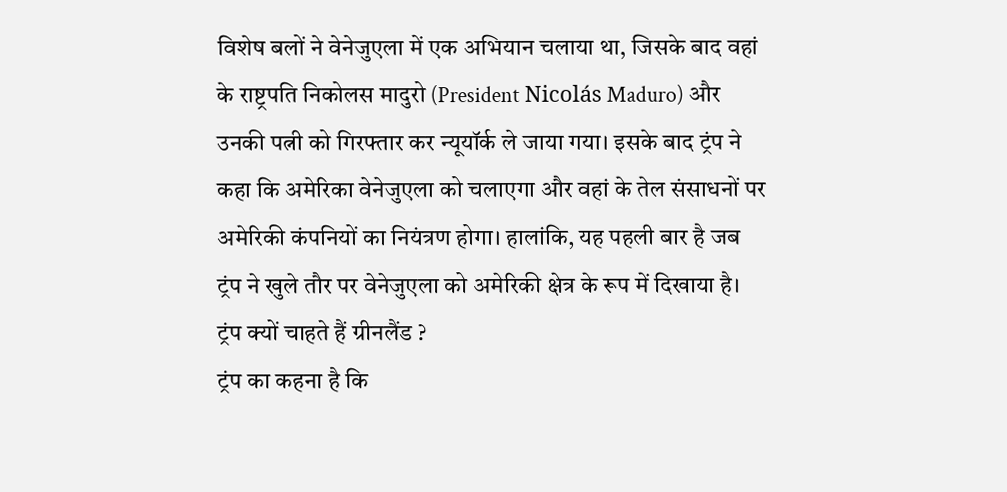विशेष बलों ने वेनेजुएला में एक अभियान चलाया था, जिसके बाद वहां के राष्ट्रपति निकोलस मादुरो (President Nicolás Maduro) और उनकी पत्नी को गिरफ्तार कर न्यूयॉर्क ले जाया गया। इसके बाद ट्रंप ने कहा कि अमेरिका वेनेजुएला को चलाएगा और वहां के तेल संसाधनों पर अमेरिकी कंपनियों का नियंत्रण होगा। हालांकि, यह पहली बार है जब ट्रंप ने खुले तौर पर वेनेजुएला को अमेरिकी क्षेत्र के रूप में दिखाया है।
ट्रंप क्यों चाहते हैं ग्रीनलैंड ?
ट्रंप का कहना है कि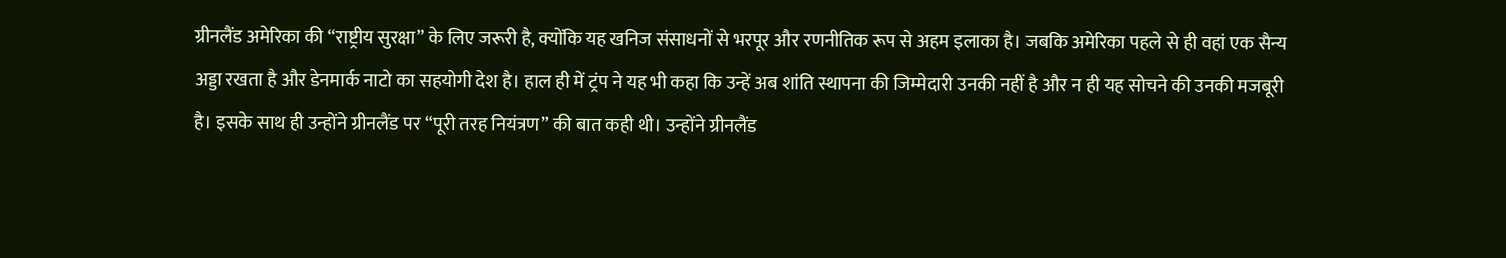ग्रीनलैंड अमेरिका की “राष्ट्रीय सुरक्षा” के लिए जरूरी है, क्योंकि यह खनिज संसाधनों से भरपूर और रणनीतिक रूप से अहम इलाका है। जबकि अमेरिका पहले से ही वहां एक सैन्य अड्डा रखता है और डेनमार्क नाटो का सहयोगी देश है। हाल ही में ट्रंप ने यह भी कहा कि उन्हें अब शांति स्थापना की जिम्मेदारी उनकी नहीं है और न ही यह सोचने की उनकी मजबूरी है। इसके साथ ही उन्होंने ग्रीनलैंड पर “पूरी तरह नियंत्रण” की बात कही थी। उन्होंने ग्रीनलैंड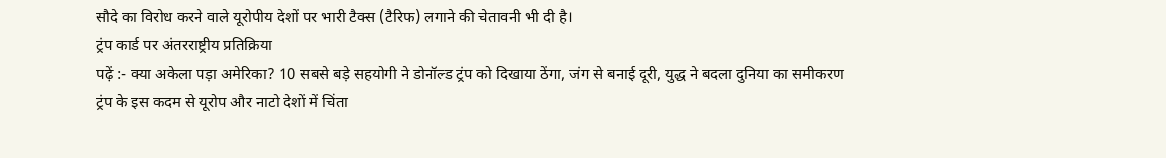सौदे का विरोध करने वाले यूरोपीय देशों पर भारी टैक्स (टैरिफ) लगाने की चेतावनी भी दी है।
ट्रंप कार्ड पर अंतरराष्ट्रीय प्रतिक्रिया
पढ़ें :- क्या अकेला पड़ा अमेरिका? 10 सबसे बड़े सहयोगी ने डोनॉल्ड ट्रंप को दिखाया ठेंगा, जंग से बनाई दूरी, युद्ध ने बदला दुनिया का समीकरण
ट्रंप के इस कदम से यूरोप और नाटो देशों में चिंता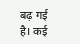बढ़ गई है। कई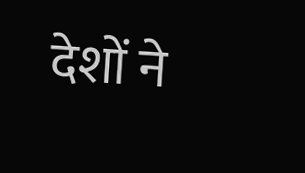देशों ने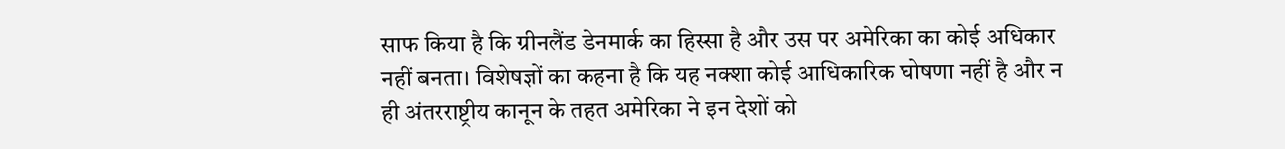साफ किया है कि ग्रीनलैंड डेनमार्क का हिस्सा है और उस पर अमेरिका का कोई अधिकार नहीं बनता। विशेषज्ञों का कहना है कि यह नक्शा कोई आधिकारिक घोषणा नहीं है और न ही अंतरराष्ट्रीय कानून के तहत अमेरिका ने इन देशों को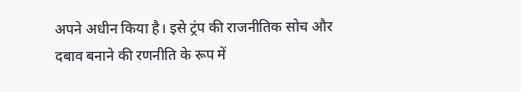अपने अधीन किया है। इसे ट्रंप की राजनीतिक सोच और दबाव बनाने की रणनीति के रूप में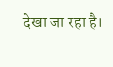देखा जा रहा है।